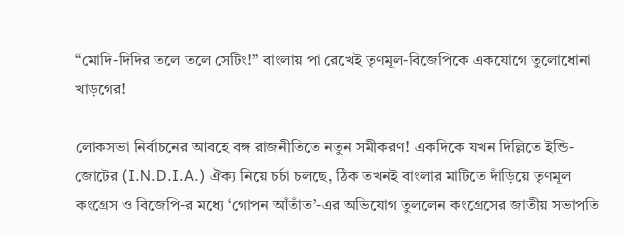“মোদি-দিদির তলে তলে সেটিং!” বাংলায় পা রেখেই তৃণমূল-বিজেপিকে একযোগে তুলোধোনা খাড়গের!

লোকসভা নির্বাচনের আবহে বঙ্গ রাজনীতিতে নতুন সমীকরণ! একদিকে যখন দিল্লিতে ইন্ডি-জোটের (I.N.D.I.A.) ঐক্য নিয়ে চর্চা চলছে, ঠিক তখনই বাংলার মাটিতে দাঁড়িয়ে তৃণমূল কংগ্রেস ও বিজেপি-র মধ্যে ‘গোপন আঁতাঁত’-এর অভিযোগ তুললেন কংগ্রেসের জাতীয় সভাপতি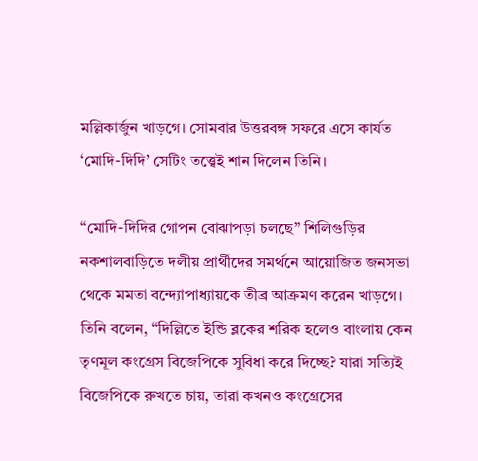মল্লিকার্জুন খাড়গে। সোমবার উত্তরবঙ্গ সফরে এসে কার্যত ‘মোদি-দিদি’ সেটিং তত্ত্বেই শান দিলেন তিনি।

“মোদি-দিদির গোপন বোঝাপড়া চলছে” শিলিগুড়ির নকশালবাড়িতে দলীয় প্রার্থীদের সমর্থনে আয়োজিত জনসভা থেকে মমতা বন্দ্যোপাধ্যায়কে তীব্র আক্রমণ করেন খাড়গে। তিনি বলেন, “দিল্লিতে ইন্ডি ব্লকের শরিক হলেও বাংলায় কেন তৃণমূল কংগ্রেস বিজেপিকে সুবিধা করে দিচ্ছে? যারা সত্যিই বিজেপিকে রুখতে চায়, তারা কখনও কংগ্রেসের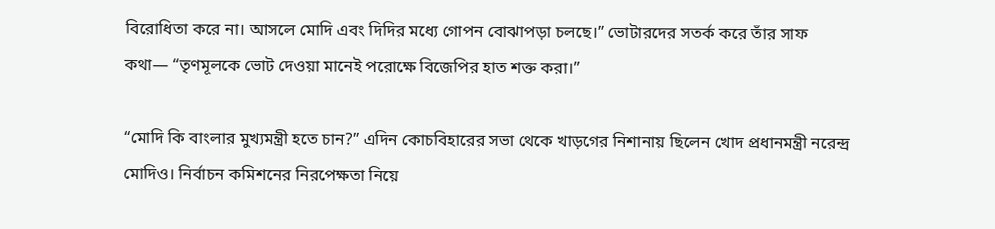বিরোধিতা করে না। আসলে মোদি এবং দিদির মধ্যে গোপন বোঝাপড়া চলছে।” ভোটারদের সতর্ক করে তাঁর সাফ কথা— “তৃণমূলকে ভোট দেওয়া মানেই পরোক্ষে বিজেপির হাত শক্ত করা।”

“মোদি কি বাংলার মুখ্যমন্ত্রী হতে চান?” এদিন কোচবিহারের সভা থেকে খাড়গের নিশানায় ছিলেন খোদ প্রধানমন্ত্রী নরেন্দ্র মোদিও। নির্বাচন কমিশনের নিরপেক্ষতা নিয়ে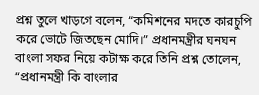প্রশ্ন তুলে খাড়গে বলেন, “কমিশনের মদতে কারচুপি করে ভোটে জিতছেন মোদি।” প্রধানমন্ত্রীর ঘনঘন বাংলা সফর নিয়ে কটাক্ষ করে তিনি প্রশ্ন তোলেন, “প্রধানমন্ত্রী কি বাংলার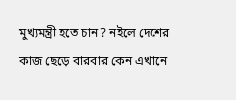মুখ্যমন্ত্রী হতে চান? নইলে দেশের কাজ ছেড়ে বারবার কেন এখানে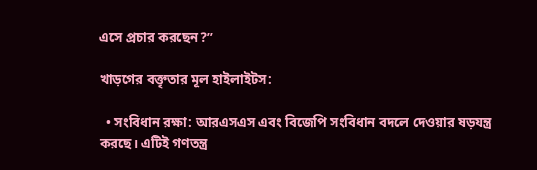এসে প্রচার করছেন?”

খাড়গের বক্তৃতার মূল হাইলাইটস:

  • সংবিধান রক্ষা: আরএসএস এবং বিজেপি সংবিধান বদলে দেওয়ার ষড়যন্ত্র করছে। এটিই গণতন্ত্র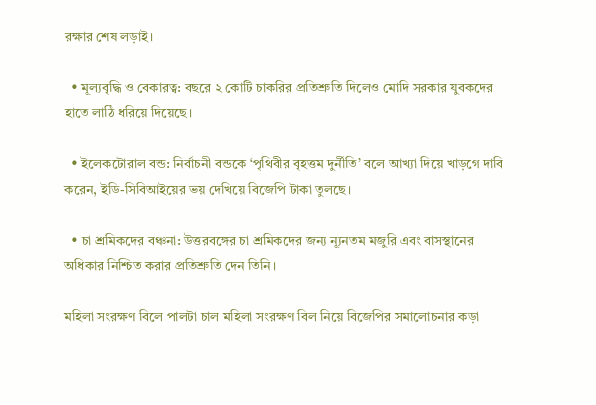রক্ষার শেষ লড়াই।

  • মূল্যবৃদ্ধি ও বেকারত্ব: বছরে ২ কোটি চাকরির প্রতিশ্রুতি দিলেও মোদি সরকার যুবকদের হাতে লাঠি ধরিয়ে দিয়েছে।

  • ইলেকটোরাল বন্ড: নির্বাচনী বন্ডকে ‘পৃথিবীর বৃহত্তম দুর্নীতি’ বলে আখ্যা দিয়ে খাড়গে দাবি করেন, ইডি-সিবিআইয়ের ভয় দেখিয়ে বিজেপি টাকা তুলছে।

  • চা শ্রমিকদের বঞ্চনা: উত্তরবঙ্গের চা শ্রমিকদের জন্য ন্যূনতম মজুরি এবং বাসস্থানের অধিকার নিশ্চিত করার প্রতিশ্রুতি দেন তিনি।

মহিলা সংরক্ষণ বিলে পালটা চাল মহিলা সংরক্ষণ বিল নিয়ে বিজেপির সমালোচনার কড়া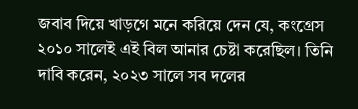জবাব দিয়ে খাড়গে মনে করিয়ে দেন যে, কংগ্রেস ২০১০ সালেই এই বিল আনার চেষ্টা করেছিল। তিনি দাবি করেন, ২০২৩ সালে সব দলের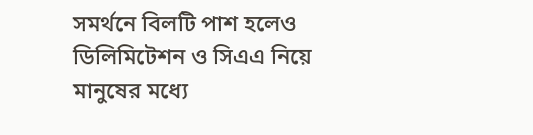সমর্থনে বিলটি পাশ হলেও ডিলিমিটেশন ও সিএএ নিয়ে মানুষের মধ্যে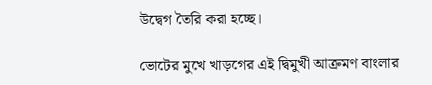উদ্বেগ তৈরি করা হচ্ছে।

ভোটের মুখে খাড়গের এই দ্বিমুখী আক্রমণ বাংলার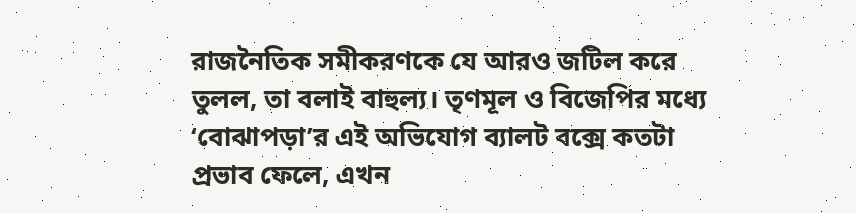রাজনৈতিক সমীকরণকে যে আরও জটিল করে তুলল, তা বলাই বাহুল্য। তৃণমূল ও বিজেপির মধ্যে ‘বোঝাপড়া’র এই অভিযোগ ব্যালট বক্সে কতটা প্রভাব ফেলে, এখন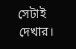সেটাই দেখার।